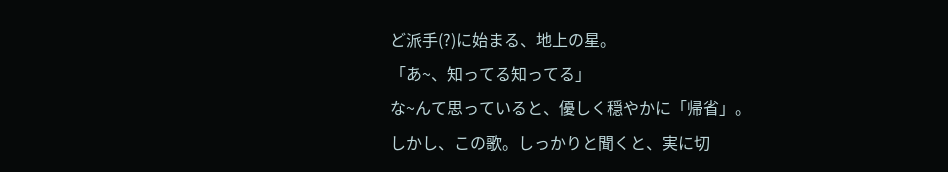ど派手(?)に始まる、地上の星。
「あ~、知ってる知ってる」
な~んて思っていると、優しく穏やかに「帰省」。
しかし、この歌。しっかりと聞くと、実に切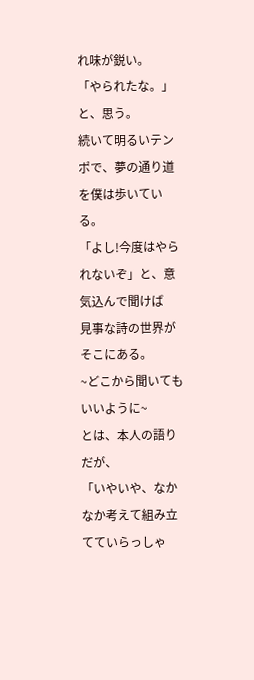れ味が鋭い。
「やられたな。」と、思う。
続いて明るいテンポで、夢の通り道を僕は歩いている。
「よし!今度はやられないぞ」と、意気込んで聞けば
見事な詩の世界がそこにある。
~どこから聞いてもいいように~
とは、本人の語りだが、
「いやいや、なかなか考えて組み立てていらっしゃ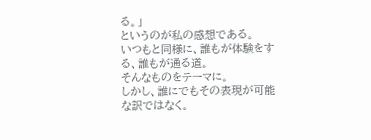る。」
というのが私の感想である。
いつもと同様に、誰もが体験をする、誰もが通る道。
そんなものをテーマに。
しかし、誰にでもその表現が可能な訳ではなく。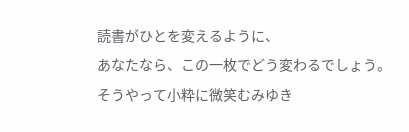読書がひとを変えるように、
あなたなら、この一枚でどう変わるでしょう。
そうやって小粋に微笑むみゆき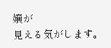嬢が
見える気がします。